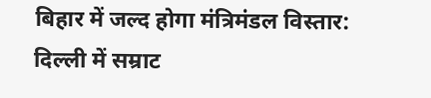बिहार में जल्द होगा मंत्रिमंडल विस्तार: दिल्ली में सम्राट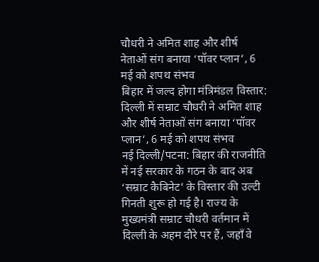चौधरी ने अमित शाह और शीर्ष नेताओं संग बनाया ‘पॉवर प्लान’, 6 मई को शपथ संभव
बिहार में जल्द होगा मंत्रिमंडल विस्तार: दिल्ली में सम्राट चौधरी ने अमित शाह और शीर्ष नेताओं संग बनाया ‘पॉवर प्लान’, 6 मई को शपथ संभव
नई दिल्ली/पटना: बिहार की राजनीति में नई सरकार के गठन के बाद अब ‘सम्राट कैबिनेट’ के विस्तार की उल्टी गिनती शुरू हो गई है। राज्य के मुख्यमंत्री सम्राट चौधरी वर्तमान में दिल्ली के अहम दौरे पर हैं, जहाँ वे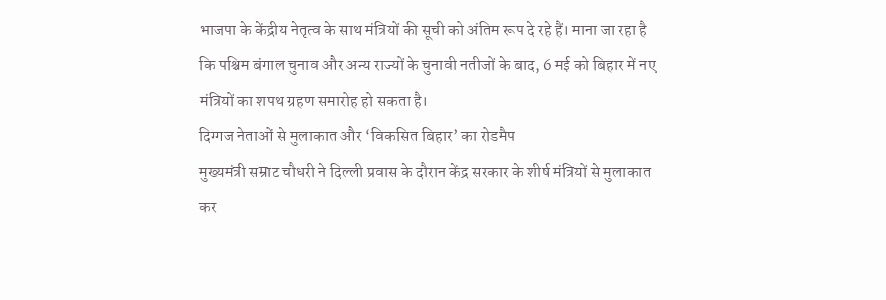भाजपा के केंद्रीय नेतृत्व के साथ मंत्रियों की सूची को अंतिम रूप दे रहे हैं। माना जा रहा है कि पश्चिम बंगाल चुनाव और अन्य राज्यों के चुनावी नतीजों के बाद, 6 मई को बिहार में नए मंत्रियों का शपथ ग्रहण समारोह हो सकता है।
दिग्गज नेताओं से मुलाकात और ‘विकसित बिहार’ का रोडमैप
मुख्यमंत्री सम्राट चौधरी ने दिल्ली प्रवास के दौरान केंद्र सरकार के शीर्ष मंत्रियों से मुलाकात कर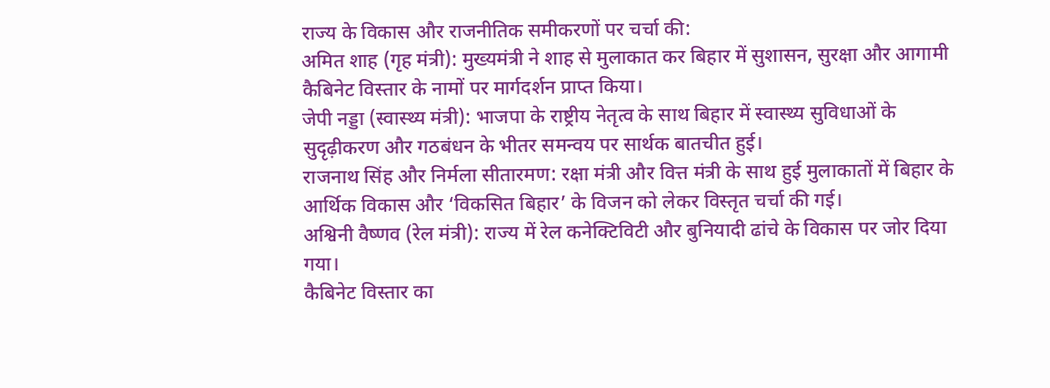राज्य के विकास और राजनीतिक समीकरणों पर चर्चा की:
अमित शाह (गृह मंत्री): मुख्यमंत्री ने शाह से मुलाकात कर बिहार में सुशासन, सुरक्षा और आगामी कैबिनेट विस्तार के नामों पर मार्गदर्शन प्राप्त किया।
जेपी नड्डा (स्वास्थ्य मंत्री): भाजपा के राष्ट्रीय नेतृत्व के साथ बिहार में स्वास्थ्य सुविधाओं के सुदृढ़ीकरण और गठबंधन के भीतर समन्वय पर सार्थक बातचीत हुई।
राजनाथ सिंह और निर्मला सीतारमण: रक्षा मंत्री और वित्त मंत्री के साथ हुई मुलाकातों में बिहार के आर्थिक विकास और ‘विकसित बिहार’ के विजन को लेकर विस्तृत चर्चा की गई।
अश्विनी वैष्णव (रेल मंत्री): राज्य में रेल कनेक्टिविटी और बुनियादी ढांचे के विकास पर जोर दिया गया।
कैबिनेट विस्तार का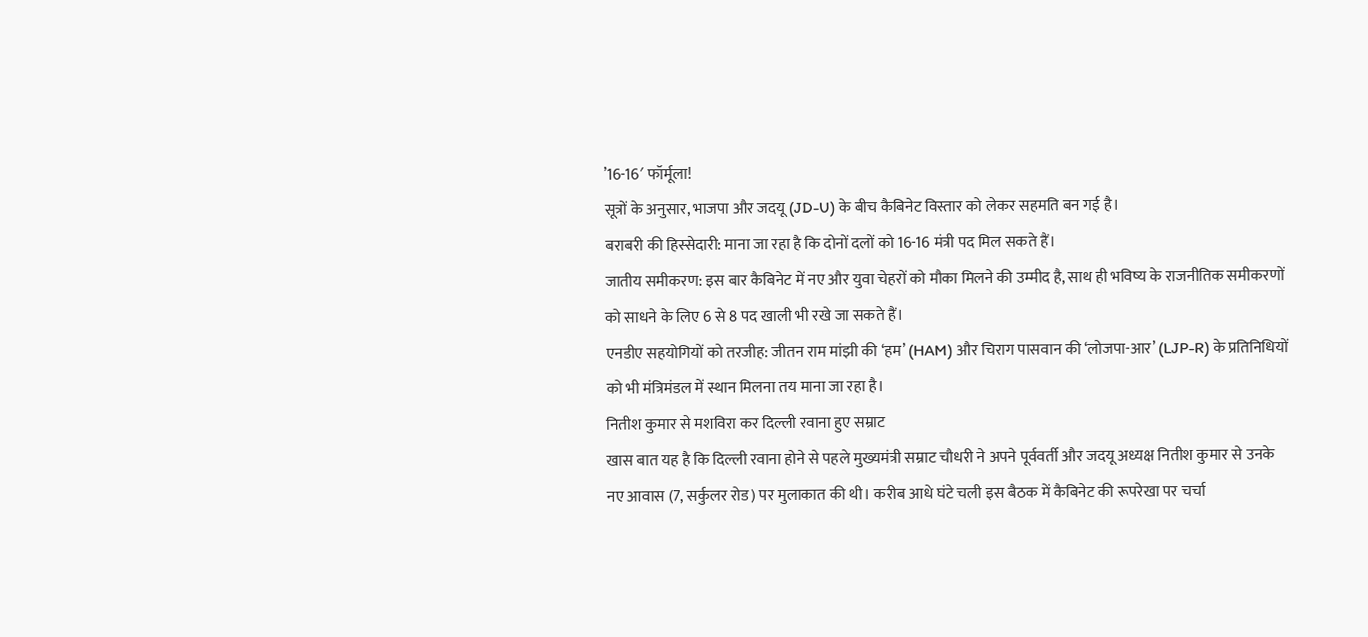’16-16′ फॉर्मूला!
सूत्रों के अनुसार, भाजपा और जदयू (JD-U) के बीच कैबिनेट विस्तार को लेकर सहमति बन गई है।
बराबरी की हिस्सेदारी: माना जा रहा है कि दोनों दलों को 16-16 मंत्री पद मिल सकते हैं।
जातीय समीकरण: इस बार कैबिनेट में नए और युवा चेहरों को मौका मिलने की उम्मीद है, साथ ही भविष्य के राजनीतिक समीकरणों को साधने के लिए 6 से 8 पद खाली भी रखे जा सकते हैं।
एनडीए सहयोगियों को तरजीह: जीतन राम मांझी की ‘हम’ (HAM) और चिराग पासवान की ‘लोजपा-आर’ (LJP-R) के प्रतिनिधियों को भी मंत्रिमंडल में स्थान मिलना तय माना जा रहा है।
नितीश कुमार से मशविरा कर दिल्ली रवाना हुए सम्राट
खास बात यह है कि दिल्ली रवाना होने से पहले मुख्यमंत्री सम्राट चौधरी ने अपने पूर्ववर्ती और जदयू अध्यक्ष नितीश कुमार से उनके नए आवास (7, सर्कुलर रोड) पर मुलाकात की थी। करीब आधे घंटे चली इस बैठक में कैबिनेट की रूपरेखा पर चर्चा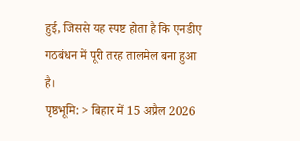हुई, जिससे यह स्पष्ट होता है कि एनडीए गठबंधन में पूरी तरह तालमेल बना हुआ है।
पृष्ठभूमि: > बिहार में 15 अप्रैल 2026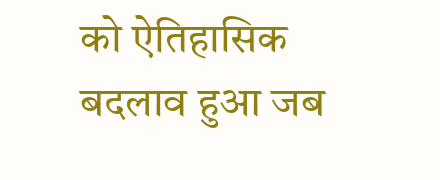को ऐतिहासिक बदलाव हुआ जब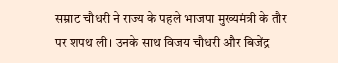सम्राट चौधरी ने राज्य के पहले भाजपा मुख्यमंत्री के तौर पर शपथ ली। उनके साथ विजय चौधरी और बिजेंद्र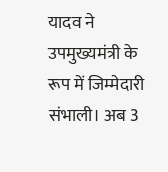यादव ने उपमुख्यमंत्री के रूप में जिम्मेदारी संभाली। अब 3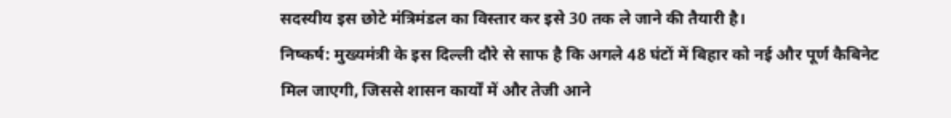सदस्यीय इस छोटे मंत्रिमंडल का विस्तार कर इसे 30 तक ले जाने की तैयारी है।
निष्कर्ष: मुख्यमंत्री के इस दिल्ली दौरे से साफ है कि अगले 48 घंटों में बिहार को नई और पूर्ण कैबिनेट मिल जाएगी, जिससे शासन कार्यों में और तेजी आने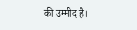की उम्मीद है।